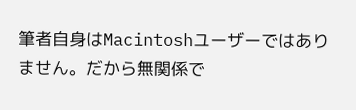筆者自身はMacintoshユーザーではありません。だから無関係で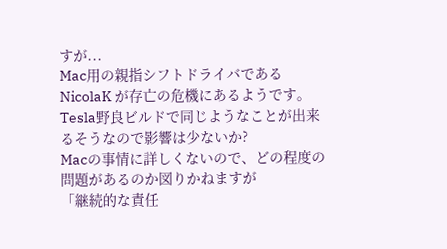すが...
Mac用の親指シフトドライバであるNicolaK が存亡の危機にあるようです。
Tesla野良ビルドで同じようなことが出来るそうなので影響は少ないか?
Macの事情に詳しくないので、どの程度の問題があるのか図りかねますが
「継続的な責任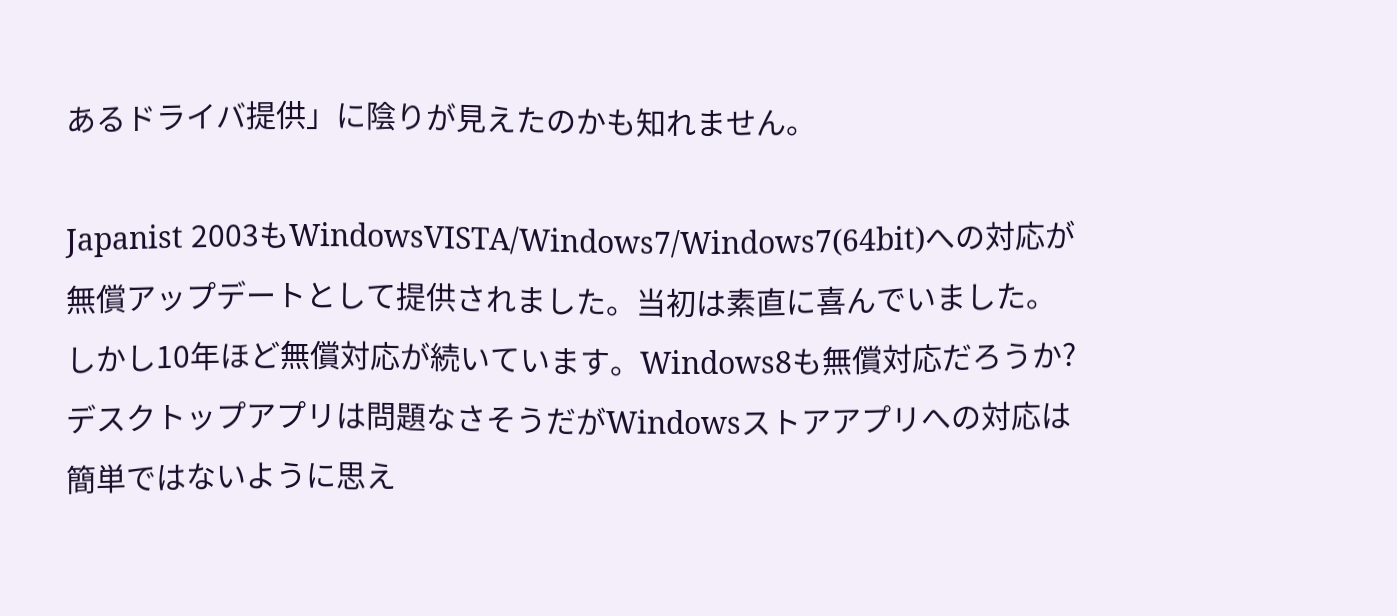あるドライバ提供」に陰りが見えたのかも知れません。

Japanist 2003もWindowsVISTA/Windows7/Windows7(64bit)への対応が
無償アップデートとして提供されました。当初は素直に喜んでいました。
しかし10年ほど無償対応が続いています。Windows8も無償対応だろうか?
デスクトップアプリは問題なさそうだがWindowsストアアプリへの対応は
簡単ではないように思え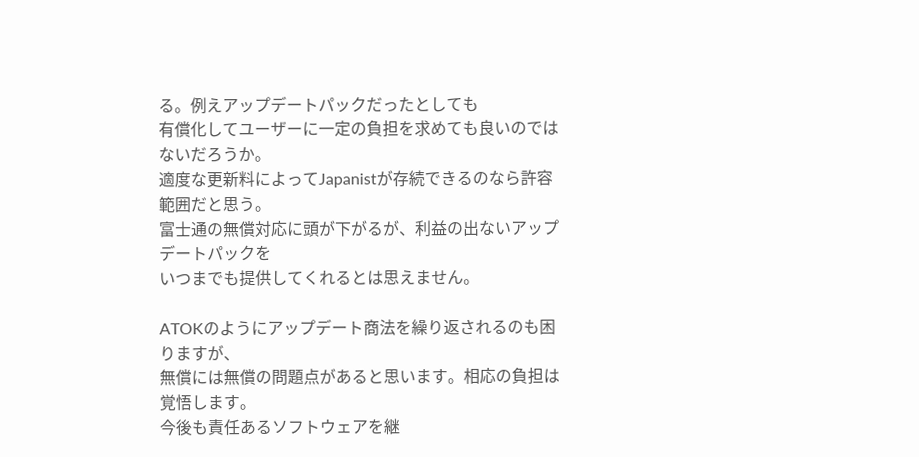る。例えアップデートパックだったとしても
有償化してユーザーに一定の負担を求めても良いのではないだろうか。
適度な更新料によってJapanistが存続できるのなら許容範囲だと思う。
富士通の無償対応に頭が下がるが、利益の出ないアップデートパックを
いつまでも提供してくれるとは思えません。

ATOKのようにアップデート商法を繰り返されるのも困りますが、
無償には無償の問題点があると思います。相応の負担は覚悟します。
今後も責任あるソフトウェアを継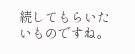続してもらいたいものですね。